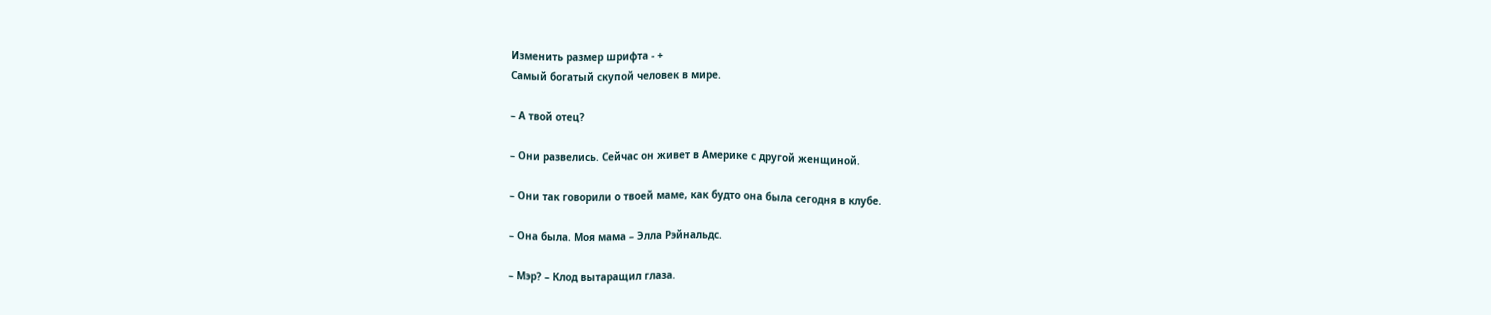Изменить размер шрифта - +
Самый богатый скупой человек в мире.

– А твой отец?

– Они развелись. Сейчас он живет в Америке с другой женщиной.

– Они так говорили о твоей маме, как будто она была сегодня в клубе.

– Она была. Моя мама – Элла Рэйнальдс.

– Мэр? – Клод вытаращил глаза.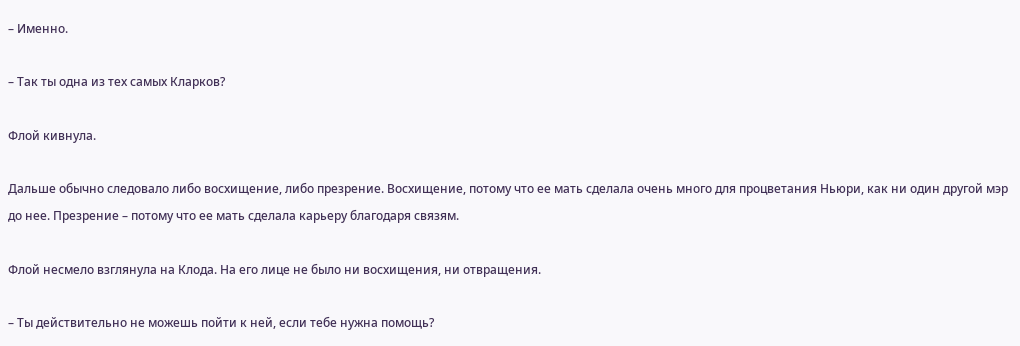– Именно.

– Так ты одна из тех самых Кларков?

Флой кивнула.

Дальше обычно следовало либо восхищение, либо презрение. Восхищение, потому что ее мать сделала очень много для процветания Ньюри, как ни один другой мэр до нее. Презрение – потому что ее мать сделала карьеру благодаря связям.

Флой несмело взглянула на Клода. На его лице не было ни восхищения, ни отвращения.

– Ты действительно не можешь пойти к ней, если тебе нужна помощь?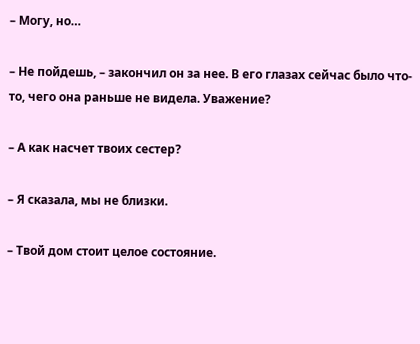– Могу, но…

– Не пойдешь, – закончил он за нее. В его глазах сейчас было что-то, чего она раньше не видела. Уважение?

– А как насчет твоих сестер?

– Я сказала, мы не близки.

– Твой дом стоит целое состояние.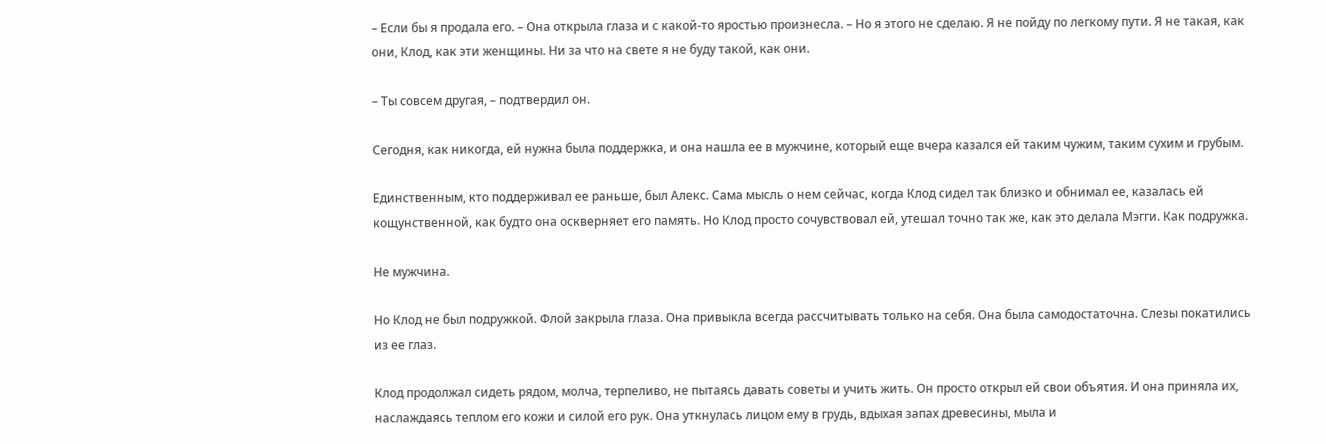– Если бы я продала его. – Она открыла глаза и с какой-то яростью произнесла. – Но я этого не сделаю. Я не пойду по легкому пути. Я не такая, как они, Клод, как эти женщины. Ни за что на свете я не буду такой, как они.

– Ты совсем другая, – подтвердил он.

Сегодня, как никогда, ей нужна была поддержка, и она нашла ее в мужчине, который еще вчера казался ей таким чужим, таким сухим и грубым.

Единственным, кто поддерживал ее раньше, был Алекс. Сама мысль о нем сейчас, когда Клод сидел так близко и обнимал ее, казалась ей кощунственной, как будто она оскверняет его память. Но Клод просто сочувствовал ей, утешал точно так же, как это делала Мэгги. Как подружка.

Не мужчина.

Но Клод не был подружкой. Флой закрыла глаза. Она привыкла всегда рассчитывать только на себя. Она была самодостаточна. Слезы покатились из ее глаз.

Клод продолжал сидеть рядом, молча, терпеливо, не пытаясь давать советы и учить жить. Он просто открыл ей свои объятия. И она приняла их, наслаждаясь теплом его кожи и силой его рук. Она уткнулась лицом ему в грудь, вдыхая запах древесины, мыла и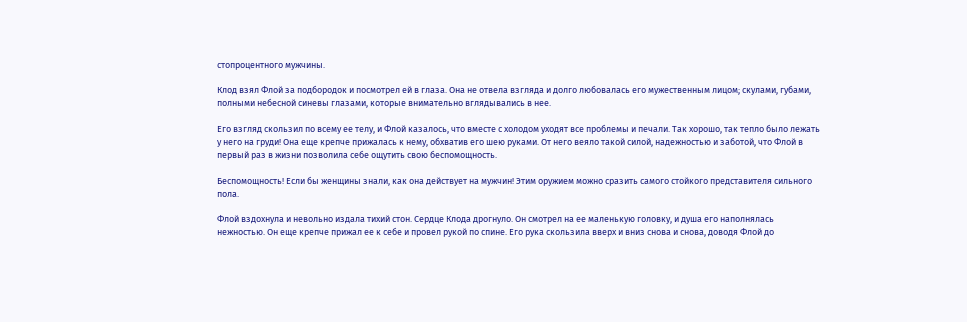стопроцентного мужчины.

Клод взял Флой за подбородок и посмотрел ей в глаза. Она не отвела взгляда и долго любовалась его мужественным лицом; скулами, губами, полными небесной синевы глазами, которые внимательно вглядывались в нее.

Его взгляд скользил по всему ее телу, и Флой казалось, что вместе с холодом уходят все проблемы и печали. Так хорошо, так тепло было лежать у него на груди! Она еще крепче прижалась к нему, обхватив его шею руками. От него веяло такой силой, надежностью и заботой, что Флой в первый раз в жизни позволила себе ощутить свою беспомощность.

Беспомощность! Если бы женщины знали, как она действует на мужчин! Этим оружием можно сразить самого стойкого представителя сильного пола.

Флой вздохнула и невольно издала тихий стон. Сердце Клода дрогнуло. Он смотрел на ее маленькую головку, и душа его наполнялась нежностью. Он еще крепче прижал ее к себе и провел рукой по спине. Его рука скользила вверх и вниз снова и снова, доводя Флой до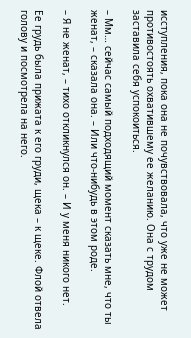исступления, пока она не почувствовала, что уже не может противостоять охватившему ее желанию. Она с трудом заставила себя успокоиться.

– Мм… сейчас самый подходящий момент сказать мне, что ты женат, – сказала она. – Или что-нибудь в этом роде.

– Я не женат, – тихо откликнулся он. – И у меня никого нет.

Ее грудь была прижата к его груди, щека – к щеке. Флой отвела голову и посмотрела на него.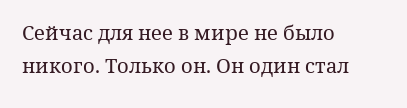Сейчас для нее в мире не было никого. Только он. Он один стал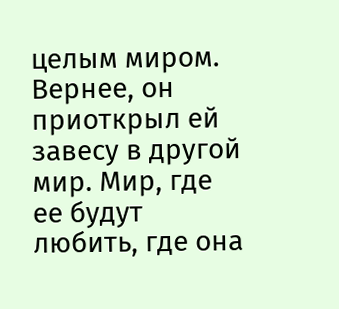целым миром. Вернее, он приоткрыл ей завесу в другой мир. Мир, где ее будут любить, где она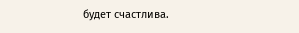будет счастлива.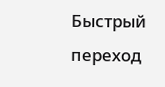Быстрый переход